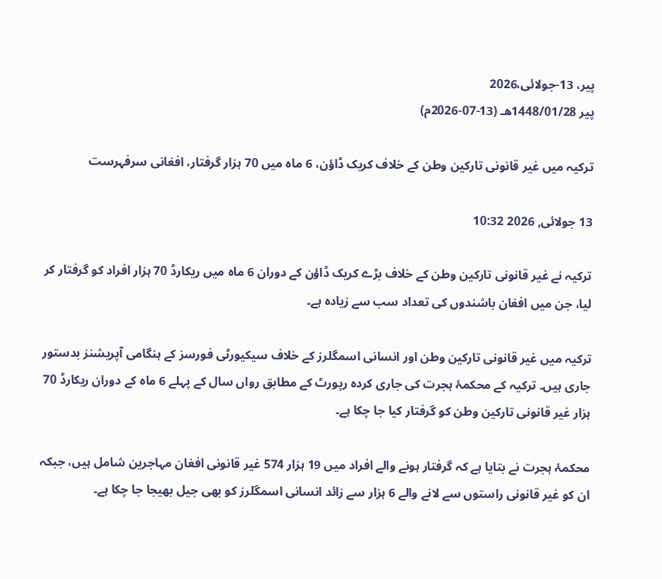پیر، 13-جولائی،2026
پیر 1448/01/28هـ (13-07-2026م)

ترکیہ میں غیر قانونی تارکین وطن کے خلاف کریک ڈاؤن، 6 ماہ میں 70 ہزار گرفتار، افغانی سرفہرست

13 جولائی, 2026 10:32

ترکیہ نے غیر قانونی تارکین وطن کے خلاف بڑے کریک ڈاؤن کے دوران 6 ماہ میں ریکارڈ 70 ہزار افراد کو گرفتار کر لیا، جن میں افغان باشندوں کی تعداد سب سے زیادہ ہے۔

ترکیہ میں غیر قانونی تارکین وطن اور انسانی اسمگلرز کے خلاف سیکیورٹی فورسز کے ہنگامی آپریشنز بدستور جاری ہیں۔ ترکیہ کے محکمۂ ہجرت کی جاری کردہ رپورٹ کے مطابق رواں سال کے پہلے 6 ماہ کے دوران ریکارڈ 70 ہزار غیر قانونی تارکین وطن کو گرفتار کیا جا چکا ہے۔

محکمۂ ہجرت نے بتایا ہے کہ گرفتار ہونے والے افراد میں 19 ہزار 574 غیر قانونی افغان مہاجرین شامل ہیں، جبکہ ان کو غیر قانونی راستوں سے لانے والے 6 ہزار سے زائد انسانی اسمگلرز کو بھی جیل بھیجا جا چکا ہے۔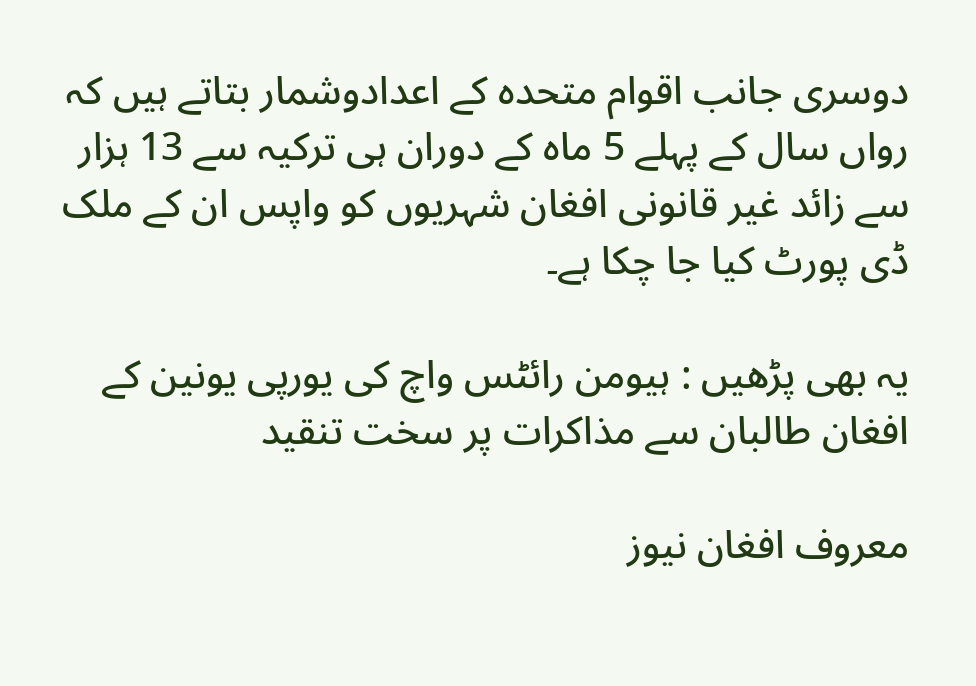دوسری جانب اقوام متحدہ کے اعدادوشمار بتاتے ہیں کہ رواں سال کے پہلے 5 ماہ کے دوران ہی ترکیہ سے 13 ہزار سے زائد غیر قانونی افغان شہریوں کو واپس ان کے ملک ڈی پورٹ کیا جا چکا ہے۔

یہ بھی پڑھیں : ہیومن رائٹس واچ کی یورپی یونین کے افغان طالبان سے مذاکرات پر سخت تنقید

معروف افغان نیوز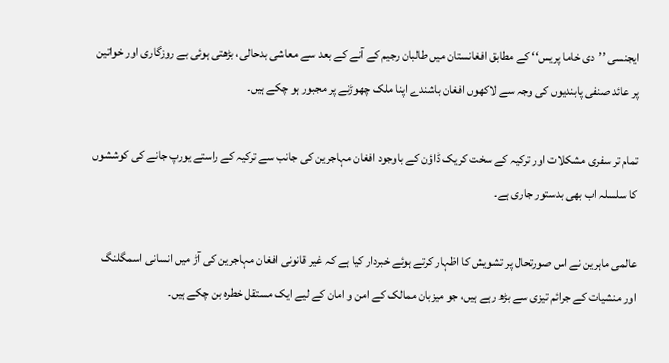ایجنسی ’’دی خاما پریس‘‘ کے مطابق افغانستان میں طالبان رجیم کے آنے کے بعد سے معاشی بدحالی، بڑھتی ہوئی بے روزگاری اور خواتین پر عائد صنفی پابندیوں کی وجہ سے لاکھوں افغان باشندے اپنا ملک چھوڑنے پر مجبور ہو چکے ہیں۔

تمام تر سفری مشکلات اور ترکیہ کے سخت کریک ڈاؤن کے باوجود افغان مہاجرین کی جانب سے ترکیہ کے راستے یورپ جانے کی کوششوں کا سلسلہ اب بھی بدستور جاری ہے۔

عالمی ماہرین نے اس صورتحال پر تشویش کا اظہار کرتے ہوئے خبردار کیا ہے کہ غیر قانونی افغان مہاجرین کی آڑ میں انسانی اسمگلنگ اور منشیات کے جرائم تیزی سے بڑھ رہے ہیں، جو میزبان ممالک کے امن و امان کے لیے ایک مستقل خطرہ بن چکے ہیں۔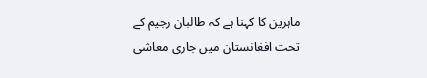ماہرین کا کہنا ہے کہ طالبان رجیم کے تحت افغانستان میں جاری معاشی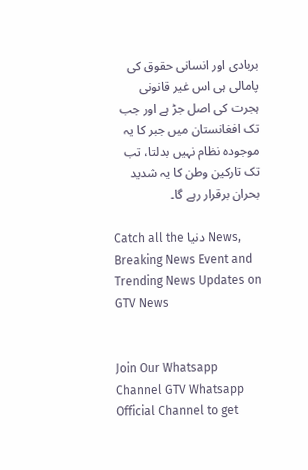بربادی اور انسانی حقوق کی پامالی ہی اس غیر قانونی ہجرت کی اصل جڑ ہے اور جب تک افغانستان میں جبر کا یہ موجودہ نظام نہیں بدلتا، تب تک تارکین وطن کا یہ شدید بحران برقرار رہے گا۔

Catch all the دنیا News, Breaking News Event and Trending News Updates on GTV News


Join Our Whatsapp Channel GTV Whatsapp Official Channel to get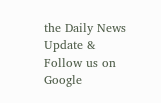the Daily News Update & Follow us on Google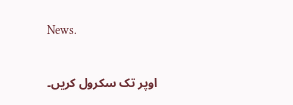News.

اوپر تک سکرول کریں۔